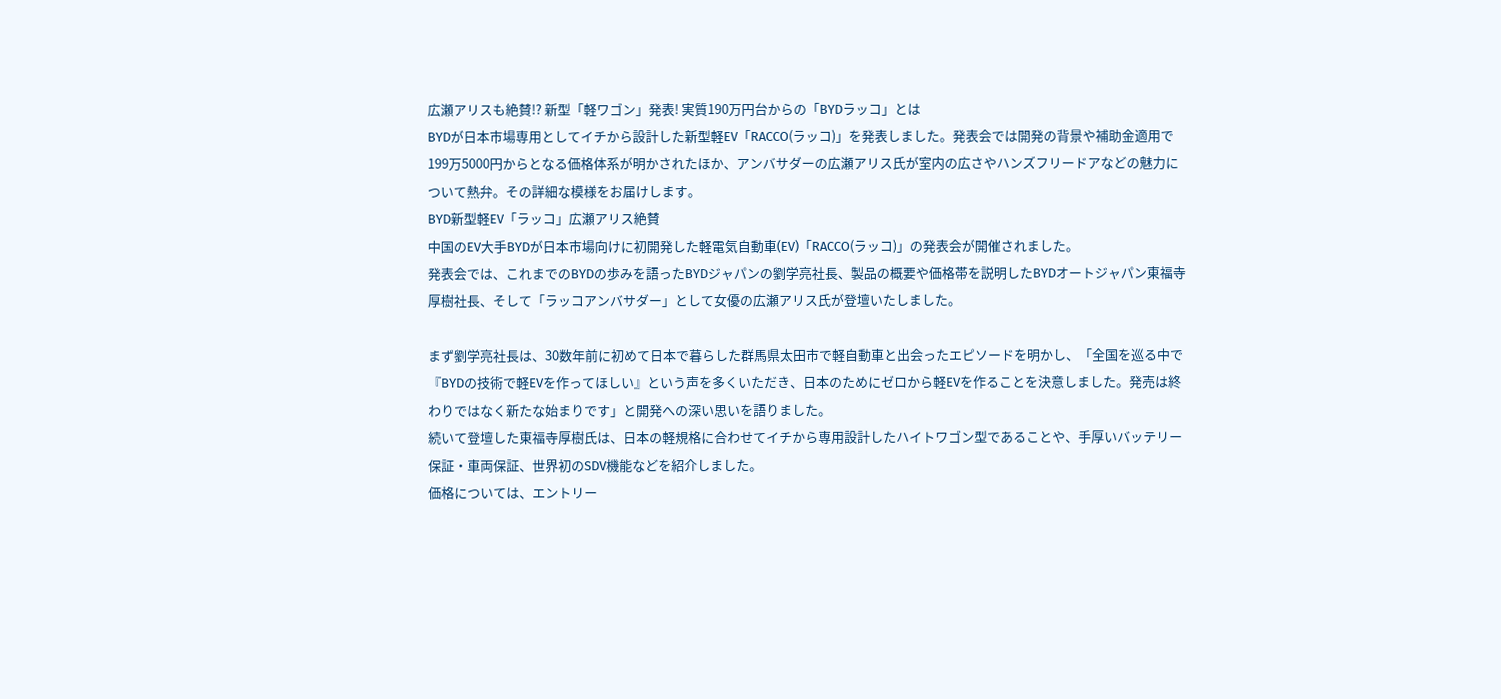広瀬アリスも絶賛!? 新型「軽ワゴン」発表! 実質190万円台からの「BYDラッコ」とは
BYDが日本市場専用としてイチから設計した新型軽EV「RACCO(ラッコ)」を発表しました。発表会では開発の背景や補助金適用で199万5000円からとなる価格体系が明かされたほか、アンバサダーの広瀬アリス氏が室内の広さやハンズフリードアなどの魅力について熱弁。その詳細な模様をお届けします。
BYD新型軽EV「ラッコ」広瀬アリス絶賛
中国のEV大手BYDが日本市場向けに初開発した軽電気自動車(EV)「RACCO(ラッコ)」の発表会が開催されました。
発表会では、これまでのBYDの歩みを語ったBYDジャパンの劉学亮社長、製品の概要や価格帯を説明したBYDオートジャパン東福寺厚樹社長、そして「ラッコアンバサダー」として女優の広瀬アリス氏が登壇いたしました。

まず劉学亮社長は、30数年前に初めて日本で暮らした群馬県太田市で軽自動車と出会ったエピソードを明かし、「全国を巡る中で『BYDの技術で軽EVを作ってほしい』という声を多くいただき、日本のためにゼロから軽EVを作ることを決意しました。発売は終わりではなく新たな始まりです」と開発への深い思いを語りました。
続いて登壇した東福寺厚樹氏は、日本の軽規格に合わせてイチから専用設計したハイトワゴン型であることや、手厚いバッテリー保証・車両保証、世界初のSDV機能などを紹介しました。
価格については、エントリー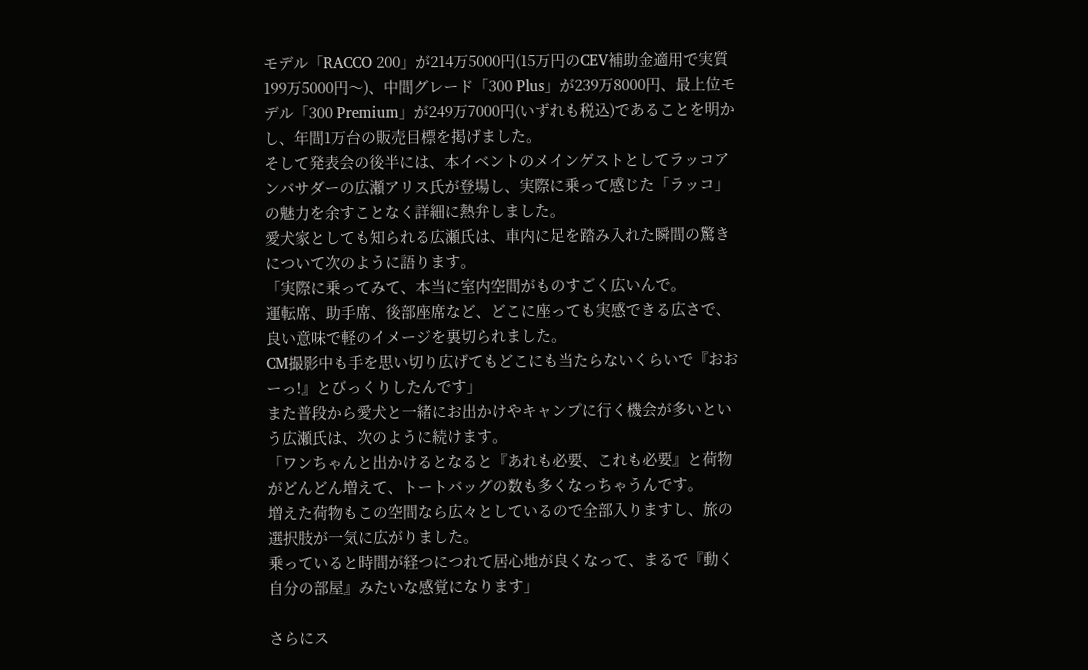モデル「RACCO 200」が214万5000円(15万円のCEV補助金適用で実質199万5000円〜)、中間グレード「300 Plus」が239万8000円、最上位モデル「300 Premium」が249万7000円(いずれも税込)であることを明かし、年間1万台の販売目標を掲げました。
そして発表会の後半には、本イベントのメインゲストとしてラッコアンバサダーの広瀬アリス氏が登場し、実際に乗って感じた「ラッコ」の魅力を余すことなく詳細に熱弁しました。
愛犬家としても知られる広瀬氏は、車内に足を踏み入れた瞬間の驚きについて次のように語ります。
「実際に乗ってみて、本当に室内空間がものすごく広いんで。
運転席、助手席、後部座席など、どこに座っても実感できる広さで、良い意味で軽のイメージを裏切られました。
CM撮影中も手を思い切り広げてもどこにも当たらないくらいで『おおーっ!』とびっくりしたんです」
また普段から愛犬と一緒にお出かけやキャンプに行く機会が多いという広瀬氏は、次のように続けます。
「ワンちゃんと出かけるとなると『あれも必要、これも必要』と荷物がどんどん増えて、トートバッグの数も多くなっちゃうんです。
増えた荷物もこの空間なら広々としているので全部入りますし、旅の選択肢が一気に広がりました。
乗っていると時間が経つにつれて居心地が良くなって、まるで『動く自分の部屋』みたいな感覚になります」

さらにス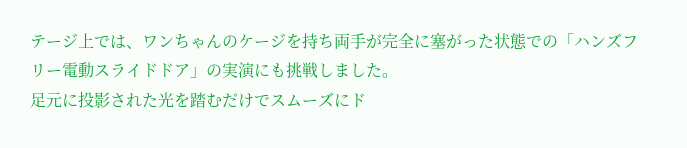テージ上では、ワンちゃんのケージを持ち両手が完全に塞がった状態での「ハンズフリー電動スライドドア」の実演にも挑戦しました。
足元に投影された光を踏むだけでスムーズにド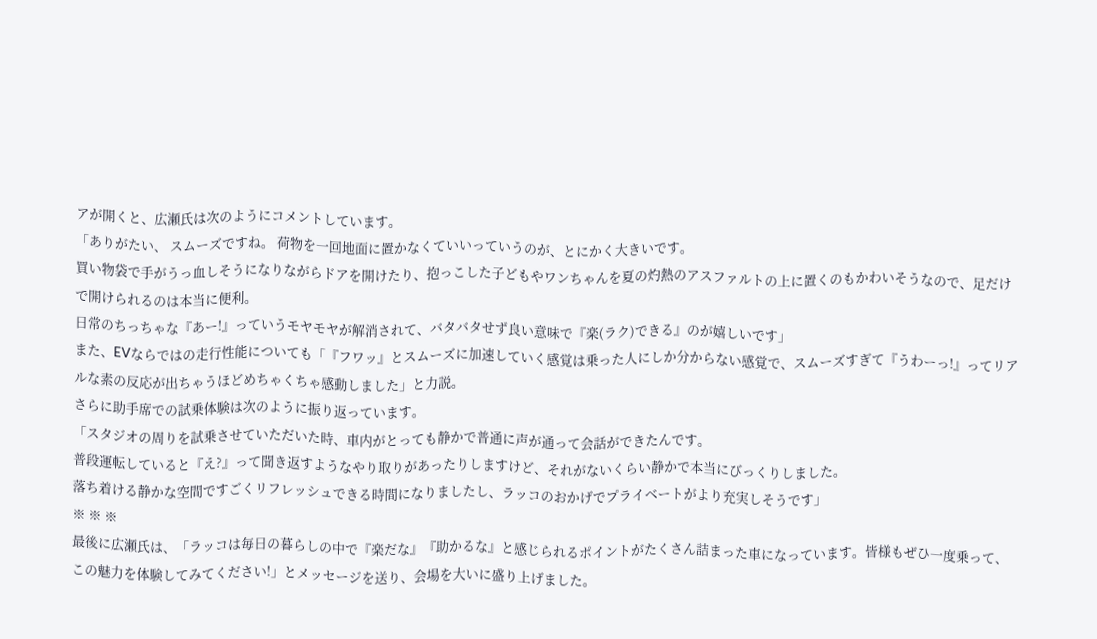アが開くと、広瀬氏は次のようにコメントしています。
「ありがたい、 スムーズですね。 荷物を一回地面に置かなくていいっていうのが、とにかく大きいです。
買い物袋で手がうっ血しそうになりながらドアを開けたり、抱っこした子どもやワンちゃんを夏の灼熱のアスファルトの上に置くのもかわいそうなので、足だけで開けられるのは本当に便利。
日常のちっちゃな『あー!』っていうモヤモヤが解消されて、バタバタせず良い意味で『楽(ラク)できる』のが嬉しいです」
また、EVならではの走行性能についても「『フワッ』とスムーズに加速していく感覚は乗った人にしか分からない感覚で、スムーズすぎて『うわーっ!』ってリアルな素の反応が出ちゃうほどめちゃくちゃ感動しました」と力説。
さらに助手席での試乗体験は次のように振り返っています。
「スタジオの周りを試乗させていただいた時、車内がとっても静かで普通に声が通って会話ができたんです。
普段運転していると『え?』って聞き返すようなやり取りがあったりしますけど、それがないくらい静かで本当にびっくりしました。
落ち着ける静かな空間ですごくリフレッシュできる時間になりましたし、ラッコのおかげでプライベートがより充実しそうです」
※ ※ ※
最後に広瀬氏は、「ラッコは毎日の暮らしの中で『楽だな』『助かるな』と感じられるポイントがたくさん詰まった車になっています。皆様もぜひ一度乗って、この魅力を体験してみてください!」とメッセージを送り、会場を大いに盛り上げました。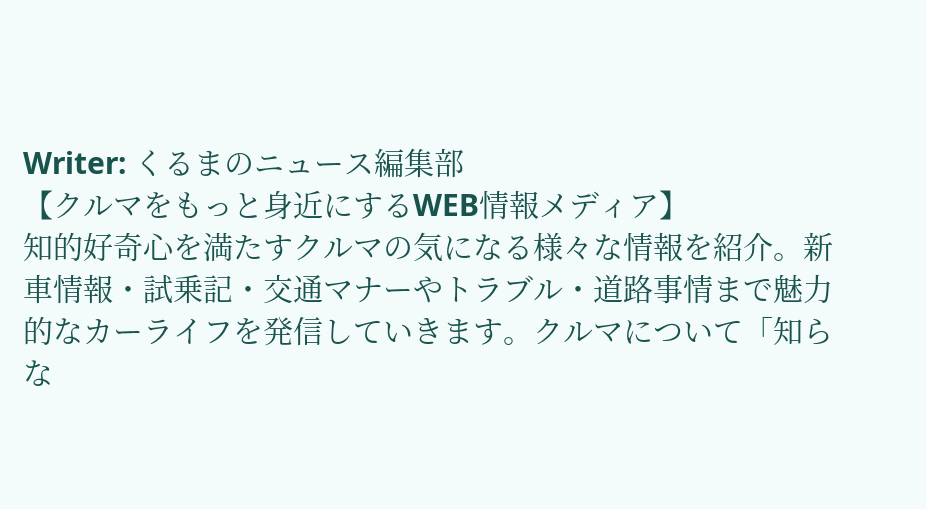Writer: くるまのニュース編集部
【クルマをもっと身近にするWEB情報メディア】
知的好奇心を満たすクルマの気になる様々な情報を紹介。新車情報・試乗記・交通マナーやトラブル・道路事情まで魅力的なカーライフを発信していきます。クルマについて「知らな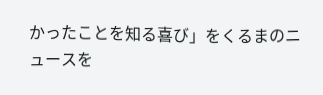かったことを知る喜び」をくるまのニュースを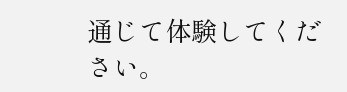通じて体験してください。